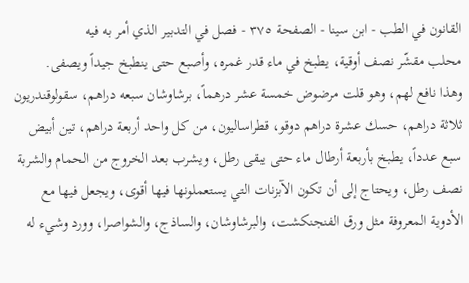القانون في الطب - ابن سينا - الصفحة ٣٧٥ - فصل في التدبير الذي أمر به فيه
محلب مقشّر نصف أوقية، يطبخ في ماء قدر غمره، وأصبع حتى ينطبخ جيداً ويصفى.
وهذا نافع لهم، وهو قلت مرضوض خمسة عشر درهماً، برشاوشان سبعه دراهم، سقولوقندريون ثلاثة دراهم، حسك عشرة دراهم دوقو، قطراساليون، من كل واحد أربعة دراهم، تين أبيض سبع عدداً، يطبخ بأربعة أرطال ماء حتى يبقى رطل، ويشرب بعد الخروج من الحمام والشربة نصف رطل، ويحتاج إلى أن تكون الآبزنات التي يستعملونها فيها أقوى، ويجعل فيها مع الأدوية المعروفة مثل ورق الفنجنكشت، والبرشاوشان، والساذج، والشواصرا، وورد وشيء له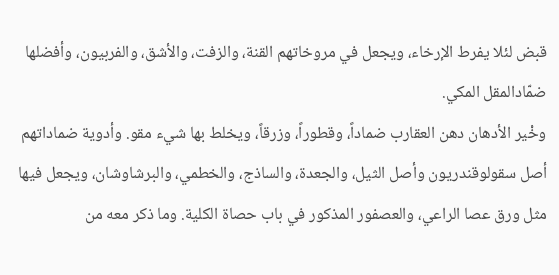قبض لئلا يفرط الإرخاء، ويجعل في مروخاتهم القنة، والزفت، والأشق، والفربيون، وأفضلها ضمّادالمقل المكي.
وخْير الأدهان دهن العقارب ضماداً، وقطوراً، وزرقاً، ويخلط بها شيء مقو. وأدوية ضماداتهم أصل سقولوقندريون وأصل الثيل، والجعدة، والساذج، والخطمي، والبرشاوشان، ويجعل فيها مثل ورق عصا الراعي، والعصفور المذكور في باب حصاة الكلية. وما ذكر معه من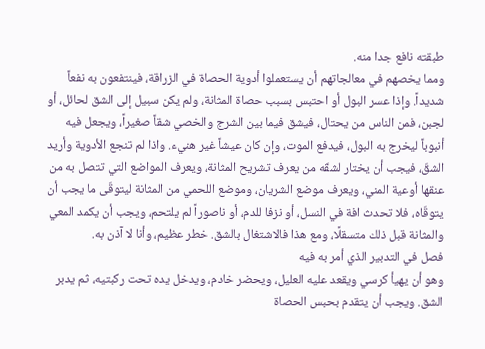طبقته نافع جدا منه.
ومما يخصهم في معالجاتهم أن يستعملوا أدوية الحصاة في الزراقة، فينتفعون به نفعاً شديداً. وإذا عسر البول أو احتبس بسبب حصاة المثانة، ولم يكن سبيل إلى الشق لحائل، أو لجبن، فمن الناس من يحتال، فيشق فيما بين الشرج والخصي شقاً صغيراً، ويجعل فيه أنبوباً ليخرج به البول، فيدفع الموت، وإن كان عيشاً غير هنيء. واذا لم تنجع الأدوية وأريد الشقّ، فيجب أن يختار لشقّه من يعرف تشريح المثانة، ويعرف المواضع التي تتصل به من عنقها أوعية المني، ويعرف موضع الشريان، وموضع اللحمي من المثانة ليتوقّى ما يجب أن يتوقّاه، فلا تحدث افة في النسل، أو نزفا للدم، أو ناصوراً لم يلتحم، ويجب أن يكمد المعي والمثانة قبل ذلك متسقلًا، ومع هذا فالاشتغال بالشق. خطر عظيم، وأنا لا آذن به.
فصل في التدبير الذي أمر به فيه
وهو أن يهيأ كرسي ويقعد عليه العليل، ويحضر خادم، ويدخل يده تحت ركبتيه، ثم يدبر الشق. ويجب أن يتقدم بحبس الحصاة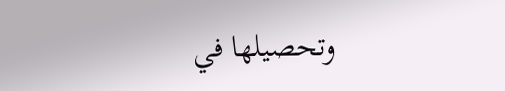وتحصيلها في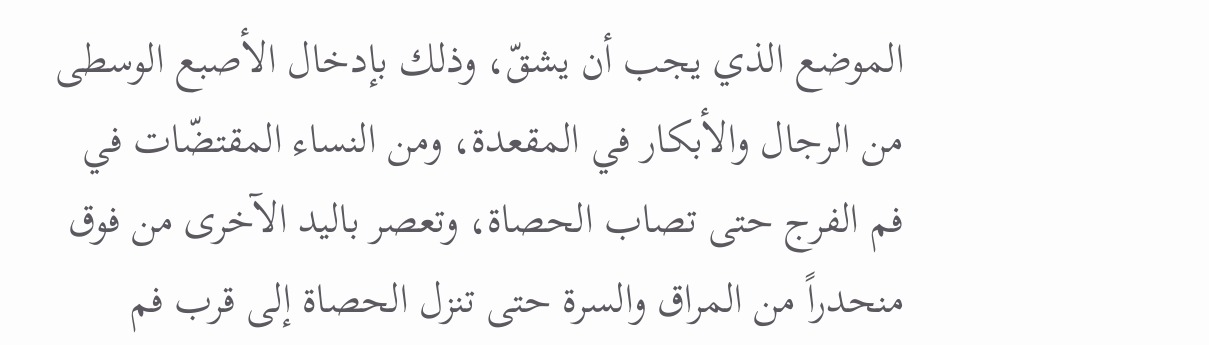الموضع الذي يجب أن يشقّ، وذلك بإدخال الأصبع الوسطى من الرجال والأبكار في المقعدة، ومن النساء المقتضّات في فم الفرج حتى تصاب الحصاة، وتعصر باليد الآخرى من فوق منحدراً من المراق والسرة حتى تنزل الحصاة إلى قرب فم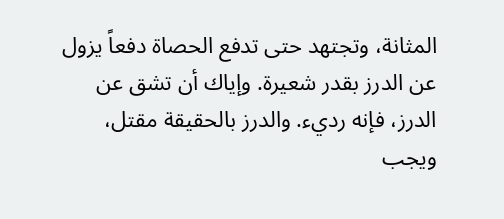المثانة، وتجتهد حتى تدفع الحصاة دفعاً يزول عن الدرز بقدر شعيرة. وإياك أن تشق عن الدرز، فإنه رديء. والدرز بالحقيقة مقتل، ويجب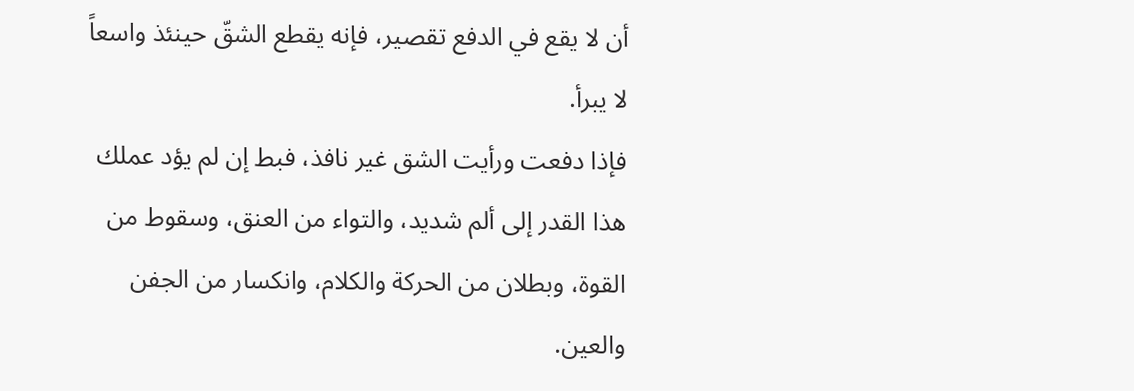أن لا يقع في الدفع تقصير، فإنه يقطع الشقّ حينئذ واسعاً لا يبرأ.
فإذا دفعت ورأيت الشق غير نافذ، فبط إن لم يؤد عملك هذا القدر إلى ألم شديد، والتواء من العنق، وسقوط من القوة، وبطلان من الحركة والكلام، وانكسار من الجفن والعين.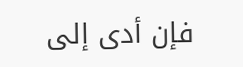فإن أدى إلى